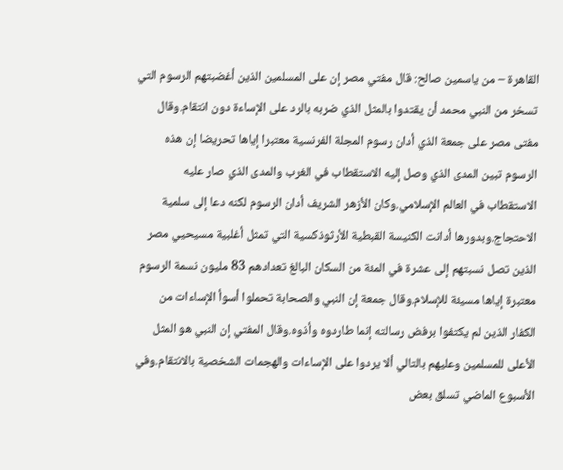القاهرة – من ياسمين صالح: قال مفتي مصر إن على المسلمين الذين أغضبتهم الرسوم التي تسخر من النبي محمد أن يقتدوا بالمثل الذي ضربه بالرد على الإساءة دون انتقام.وقال مفتى مصر على جمعة الذي أدان رسوم المجلة الفرنسية معتبرا إياها تحريضا إن هذه الرسوم تبين المدى الذي وصل إليه الاستقطاب في الغرب والمدى الذي صار عليه الاستقطاب في العالم الإسلامي.وكان الأزهر الشريف أدان الرسوم لكنه دعا إلى سلمية الاحتجاج.وبدورها أدانت الكنيسة القبطية الأرثوذكسية التي تمثل أغلبية مسيحيي مصر الذين تصل نسبتهم إلى عشرة في المئة من السكان البالغ تعدادهم 83 مليون نسمة الرسوم معتبرة إياها مسيئة للإسلام.وقال جمعة إن النبي والصحابة تحملوا أسوأ الإساءات من الكفار الذين لم يكتفوا برفض رسالته إنما طاردوه وأذوه.وقال المفتي إن النبي هو المثل الأعلى للمسلمين وعليهم بالتالي ألا يردوا على الإساءات والهجمات الشخصية بالانتقام.وفي الأسبوع الماضي تسلق بعض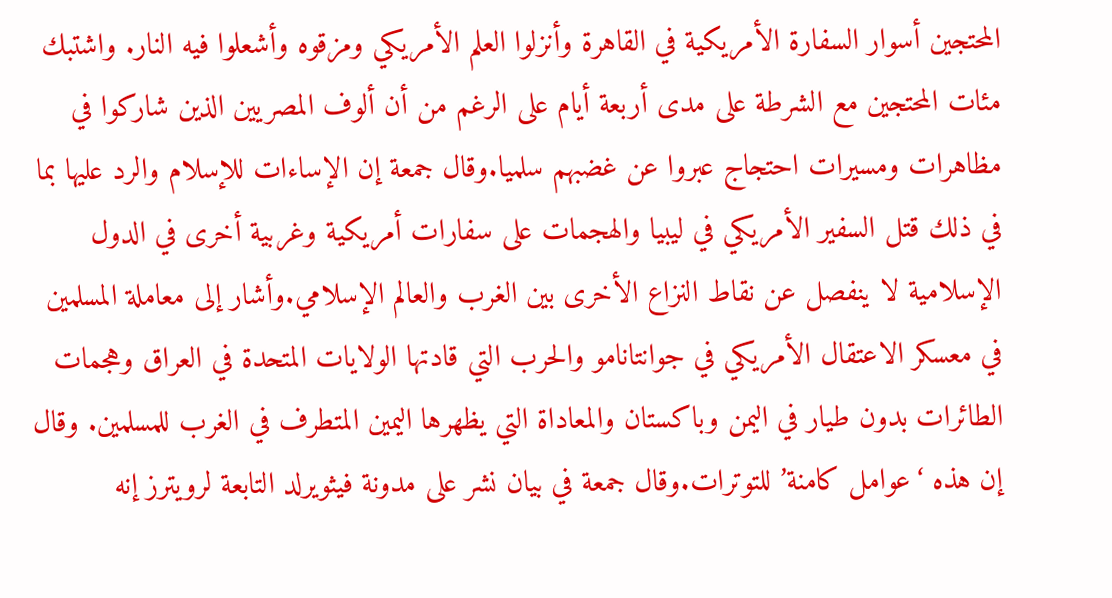المحتجين أسوار السفارة الأمريكية في القاهرة وأنزلوا العلم الأمريكي ومزقوه وأشعلوا فيه النار. واشتبك مئات المحتجين مع الشرطة على مدى أربعة أيام على الرغم من أن ألوف المصريين الذين شاركوا في مظاهرات ومسيرات احتجاج عبروا عن غضبهم سلميا.وقال جمعة إن الإساءات للإسلام والرد عليها بما في ذلك قتل السفير الأمريكي في ليبيا والهجمات على سفارات أمريكية وغربية أخرى في الدول الإسلامية لا ينفصل عن نقاط النزاع الأخرى بين الغرب والعالم الإسلامي.وأشار إلى معاملة المسلمين في معسكر الاعتقال الأمريكي في جوانتانامو والحرب التي قادتها الولايات المتحدة في العراق وهجمات الطائرات بدون طيار في اليمن وباكستان والمعاداة التي يظهرها اليمين المتطرف في الغرب للمسلمين. وقال إن هذه ‘عوامل كامنة’ للتوترات.وقال جمعة في بيان نشر على مدونة فيثويرلد التابعة لرويترز إنه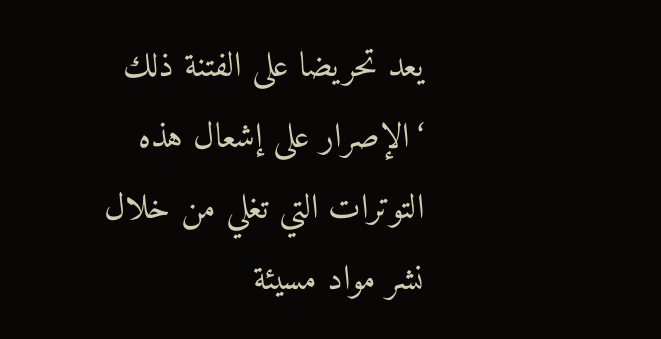يعد تحريضا على الفتنة ذلك ‘الإصرار على إشعال هذه التوترات التي تغلي من خلال نشر مواد مسيئة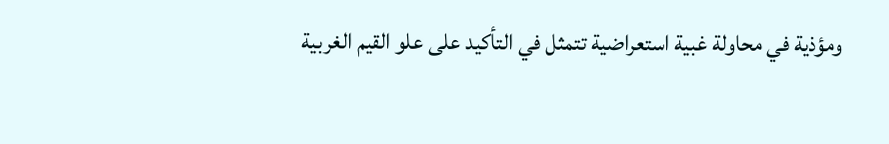ومؤذية في محاولة غبية استعراضية تتمثل في التأكيد على علو القيم الغربية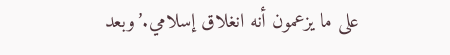على ما يزعمون أنه انغلاق إسلامي.’وبعد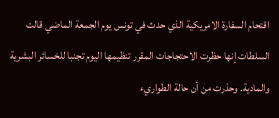اقتحام السفارة الامريكية الذي حدث في تونس يوم الجمعة الماضي قالت السلطات إنها حظرت الاحتجاجات المقرر تنظيمها اليوم تجنبا للخسائر البشرية والمادية. وحذرت من أن حالة الطواريء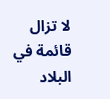لا تزال قائمة في البلاد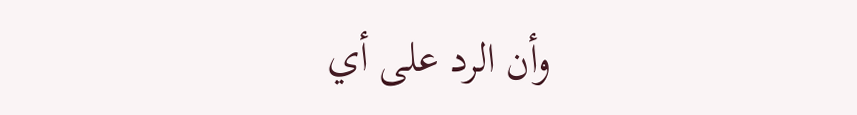وأن الرد على أي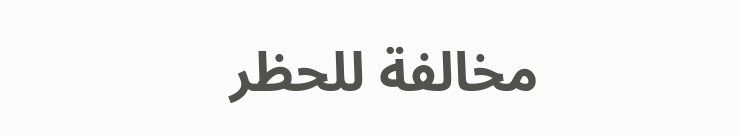مخالفة للحظر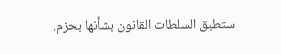ستطبق السلطات القانون بشأنها بحزم.